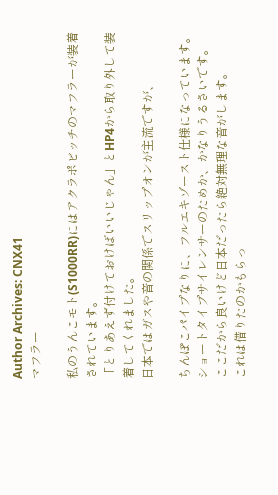Author Archives: CNX41
マフラー

私のうんこモト(S1000RR)にはアクラポビッチのマフラーが装着されています。
「とりあえず付けておけばいいじゃん」とHP4から取り外して装着してくれました。
日本ではガスや音の関係でスリップオンが主流ですが、

ちんぽこパイプなりに、フルエキゾースト仕様になっています。
ショートタイプサイレンサーのためか、かなりうるさいです。
ここだから良いけど日本だったら絶対無理な音がします。
これは借りたのかもらっ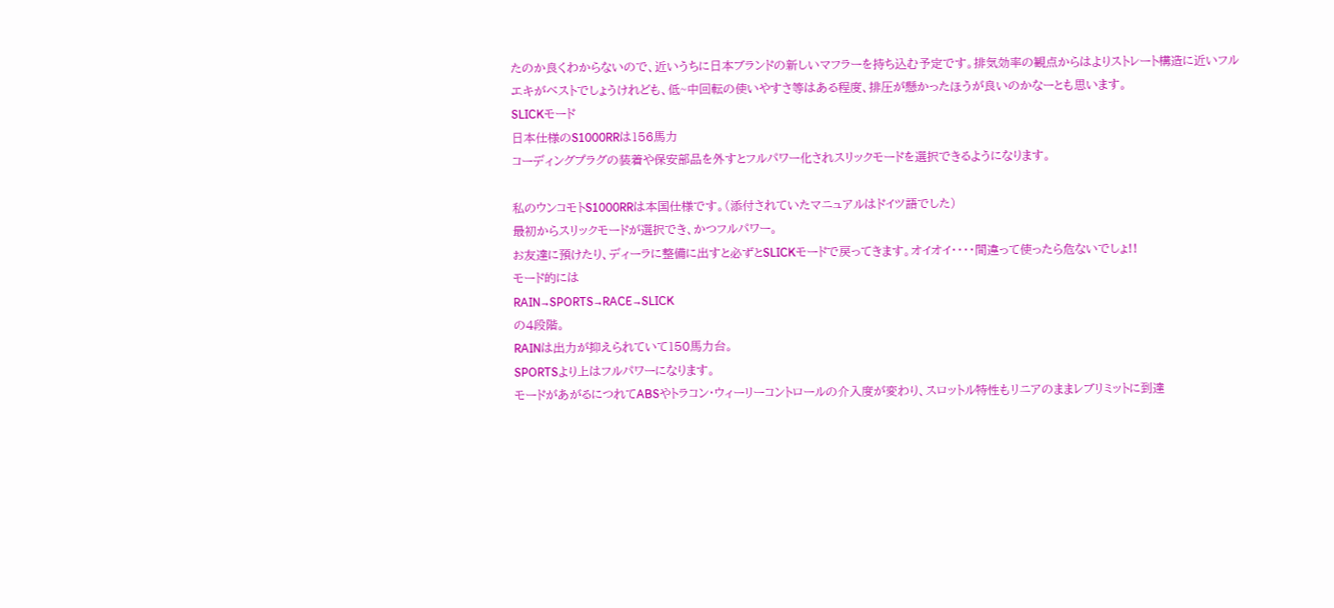たのか良くわからないので、近いうちに日本ブランドの新しいマフラーを持ち込む予定です。排気効率の観点からはよりストレート構造に近いフルエキがベストでしょうけれども、低~中回転の使いやすさ等はある程度、排圧が懸かったほうが良いのかなーとも思います。
SLICKモード
日本仕様のS1000RRは156馬力
コーディングプラグの装着や保安部品を外すとフルパワー化されスリックモードを選択できるようになります。

私のウンコモトS1000RRは本国仕様です。(添付されていたマニュアルはドイツ語でした)
最初からスリックモードが選択でき、かつフルパワー。
お友達に預けたり、ディーラに整備に出すと必ずとSLICKモードで戻ってきます。オイオイ・・・・間違って使ったら危ないでしょ!!
モード的には
RAIN→SPORTS→RACE→SLICK
の4段階。
RAINは出力が抑えられていて150馬力台。
SPORTSより上はフルパワーになります。
モードがあがるにつれてABSやトラコン・ウィーリーコントロールの介入度が変わり、スロットル特性もリニアのままレブリミットに到達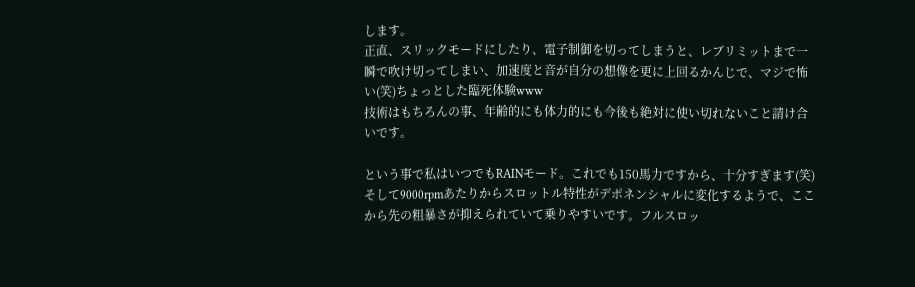します。
正直、スリックモードにしたり、電子制御を切ってしまうと、レブリミットまで一瞬で吹け切ってしまい、加速度と音が自分の想像を更に上回るかんじで、マジで怖い(笑)ちょっとした臨死体験www
技術はもちろんの事、年齢的にも体力的にも今後も絶対に使い切れないこと請け合いです。

という事で私はいつでもRAINモード。これでも150馬力ですから、十分すぎます(笑)
そして9000rpmあたりからスロットル特性がデポネンシャルに変化するようで、ここから先の粗暴さが抑えられていて乗りやすいです。フルスロッ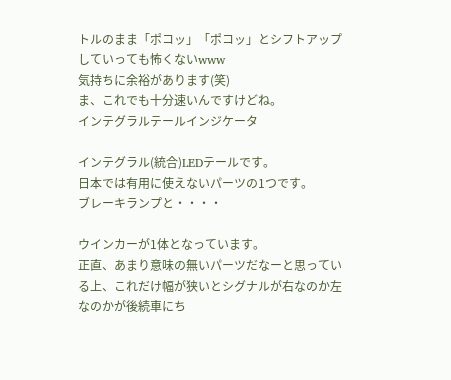トルのまま「ポコッ」「ポコッ」とシフトアップしていっても怖くないwww
気持ちに余裕があります(笑)
ま、これでも十分速いんですけどね。
インテグラルテールインジケータ

インテグラル(統合)LEDテールです。
日本では有用に使えないパーツの1つです。
ブレーキランプと・・・・

ウインカーが1体となっています。
正直、あまり意味の無いパーツだなーと思っている上、これだけ幅が狭いとシグナルが右なのか左なのかが後続車にち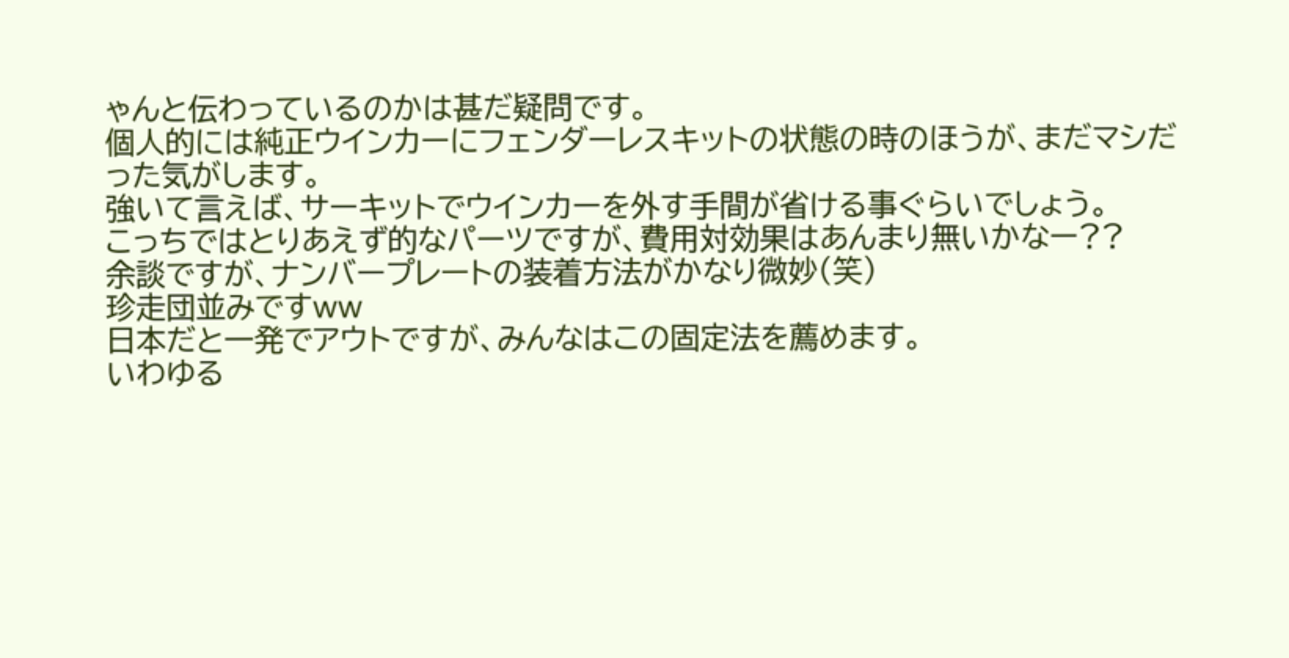ゃんと伝わっているのかは甚だ疑問です。
個人的には純正ウインカーにフェンダーレスキットの状態の時のほうが、まだマシだった気がします。
強いて言えば、サーキットでウインカーを外す手間が省ける事ぐらいでしょう。
こっちではとりあえず的なパーツですが、費用対効果はあんまり無いかなー??
余談ですが、ナンバープレートの装着方法がかなり微妙(笑)
珍走団並みですww
日本だと一発でアウトですが、みんなはこの固定法を薦めます。
いわゆる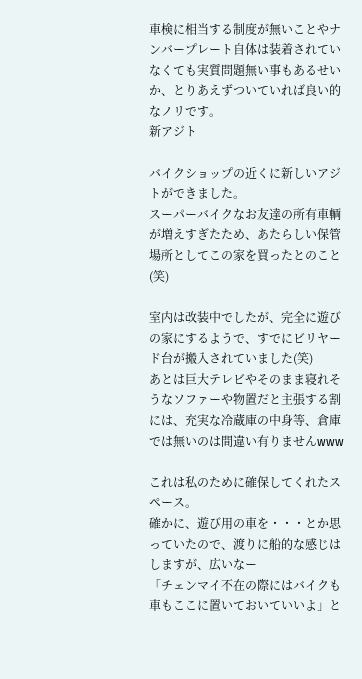車検に相当する制度が無いことやナンバープレート自体は装着されていなくても実質問題無い事もあるせいか、とりあえずついていれば良い的なノリです。
新アジト

バイクショップの近くに新しいアジトができました。
スーパーバイクなお友達の所有車輌が増えすぎたため、あたらしい保管場所としてこの家を買ったとのこと(笑)

室内は改装中でしたが、完全に遊びの家にするようで、すでにビリヤード台が搬入されていました(笑)
あとは巨大テレビやそのまま寝れそうなソファーや物置だと主張する割には、充実な冷蔵庫の中身等、倉庫では無いのは間違い有りませんwww

これは私のために確保してくれたスペース。
確かに、遊び用の車を・・・とか思っていたので、渡りに船的な感じはしますが、広いなー
「チェンマイ不在の際にはバイクも車もここに置いておいていいよ」と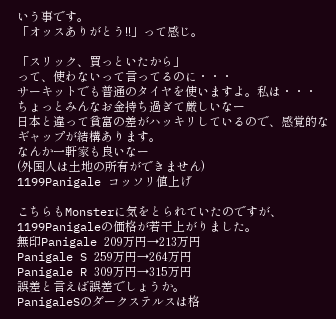いう事です。
「オッスありがとう!!」って感じ。

「スリック、買っといたから」
って、使わないって言ってるのに・・・
サーキットでも普通のタイヤを使いますよ。私は・・・
ちょっとみんなお金持ち過ぎて厳しいなー
日本と違って貧富の差がハッキリしているので、感覚的なギャップが結構あります。
なんか一軒家も良いなー
(外国人は土地の所有ができません)
1199Panigale コッソリ値上げ

こちらもMonsterに気をとられていたのですが、1199Panigaleの価格が若干上がりました。
無印Panigale 209万円→213万円
Panigale S 259万円→264万円
Panigale R 309万円→315万円
誤差と言えば誤差でしょうか。
PanigaleSのダークステルスは格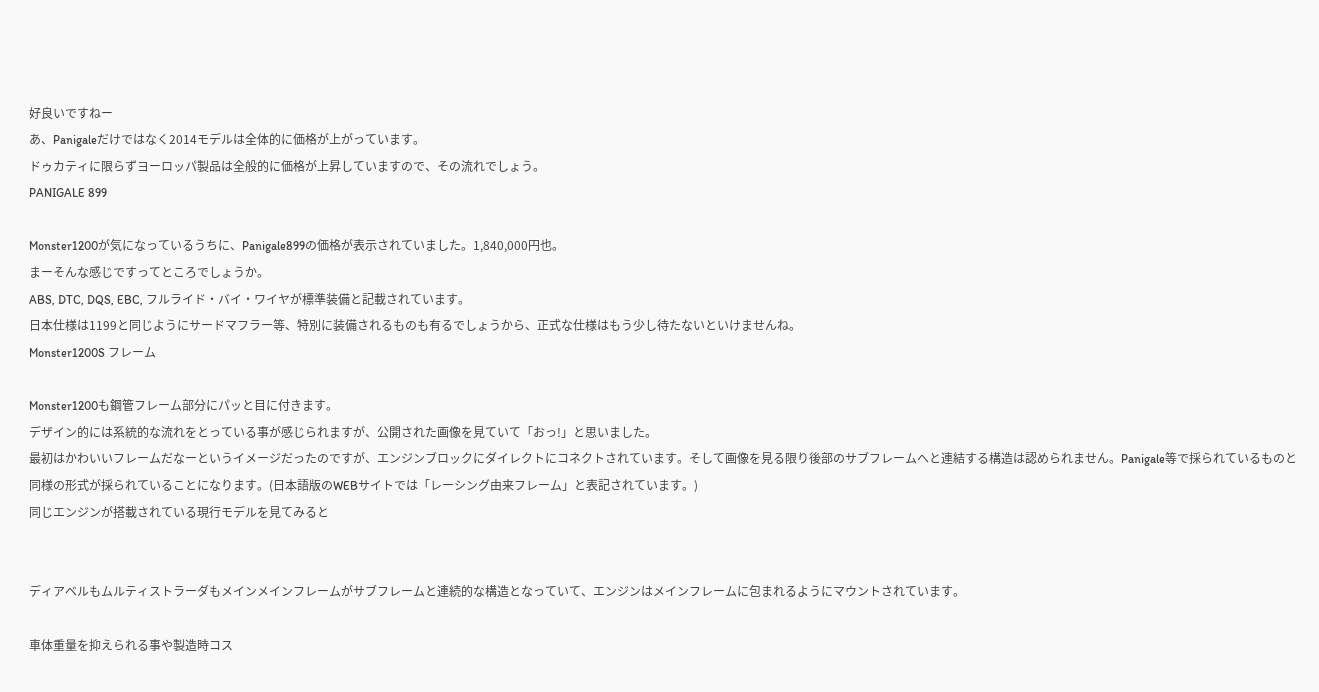好良いですねー
あ、Panigaleだけではなく2014モデルは全体的に価格が上がっています。
ドゥカティに限らずヨーロッパ製品は全般的に価格が上昇していますので、その流れでしょう。
PANIGALE 899

Monster1200が気になっているうちに、Panigale899の価格が表示されていました。1,840,000円也。
まーそんな感じですってところでしょうか。
ABS, DTC, DQS, EBC, フルライド・バイ・ワイヤが標準装備と記載されています。
日本仕様は1199と同じようにサードマフラー等、特別に装備されるものも有るでしょうから、正式な仕様はもう少し待たないといけませんね。
Monster1200S フレーム

Monster1200も鋼管フレーム部分にパッと目に付きます。
デザイン的には系統的な流れをとっている事が感じられますが、公開された画像を見ていて「おっ!」と思いました。
最初はかわいいフレームだなーというイメージだったのですが、エンジンブロックにダイレクトにコネクトされています。そして画像を見る限り後部のサブフレームへと連結する構造は認められません。Panigale等で採られているものと同様の形式が採られていることになります。(日本語版のWEBサイトでは「レーシング由来フレーム」と表記されています。)
同じエンジンが搭載されている現行モデルを見てみると


ディアベルもムルティストラーダもメインメインフレームがサブフレームと連続的な構造となっていて、エンジンはメインフレームに包まれるようにマウントされています。

車体重量を抑えられる事や製造時コス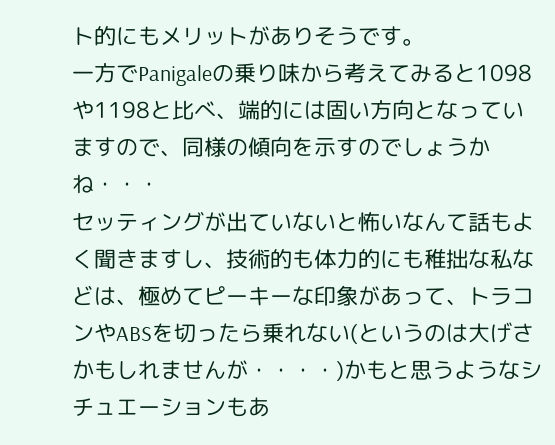ト的にもメリットがありそうです。
一方でPanigaleの乗り味から考えてみると1098や1198と比べ、端的には固い方向となっていますので、同様の傾向を示すのでしょうかね・・・
セッティングが出ていないと怖いなんて話もよく聞きますし、技術的も体力的にも稚拙な私などは、極めてピーキーな印象があって、トラコンやABSを切ったら乗れない(というのは大げさかもしれませんが・・・・)かもと思うようなシチュエーションもあ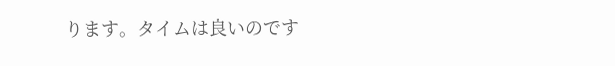ります。タイムは良いのです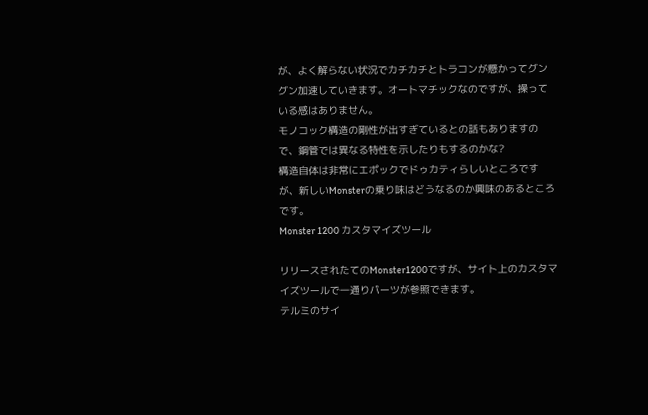が、よく解らない状況でカチカチとトラコンが懸かってグングン加速していきます。オートマチックなのですが、操っている感はありません。
モノコック構造の剛性が出すぎているとの話もありますので、鋼管では異なる特性を示したりもするのかな?
構造自体は非常にエポックでドゥカティらしいところですが、新しいMonsterの乗り味はどうなるのか興味のあるところです。
Monster 1200 カスタマイズツール

リリースされたてのMonster1200ですが、サイト上のカスタマイズツールで一通りパーツが参照できます。
テルミのサイ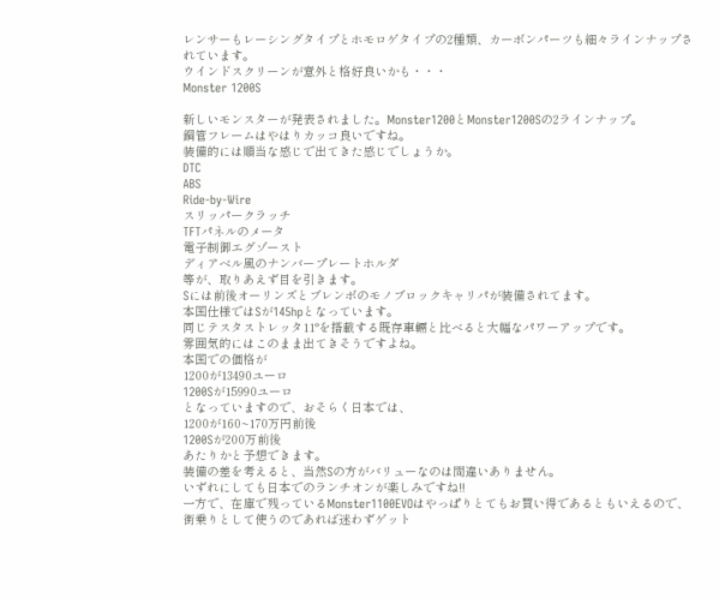レンサーもレーシングタイプとホモロゲタイプの2種類、カーボンパーツも細々ラインナップされています。
ウインドスクリーンが意外と格好良いかも・・・
Monster 1200S

新しいモンスターが発表されました。Monster1200とMonster1200Sの2ラインナップ。
鋼管フレームはやはりカッコ良いですね。
装備的には順当な感じで出てきた感じでしょうか。
DTC
ABS
Ride-by-Wire
スリッパークラッチ
TFTパネルのメータ
電子制御エグゾースト
ディアベル風のナンバープレートホルダ
等が、取りあえず目を引きます。
Sには前後オーリンズとブレンボのモノブロックキャリパが装備されてます。
本国仕様ではSが145hpとなっています。
同じテスタストレッタ11°を搭載する既存車輛と比べると大幅なパワーアップです。
雰囲気的にはこのまま出てきそうですよね。
本国での価格が
1200が13490ユーロ
1200Sが15990ユーロ
となっていますので、おそらく日本では、
1200が160~170万円前後
1200Sが200万前後
あたりかと予想できます。
装備の差を考えると、当然Sの方がバリューなのは間違いありません。
いずれにしても日本でのランチオンが楽しみですね!!
一方で、在庫で残っているMonster1100EVOはやっぱりとてもお買い得であるともいえるので、街乗りとして使うのであれば迷わずゲット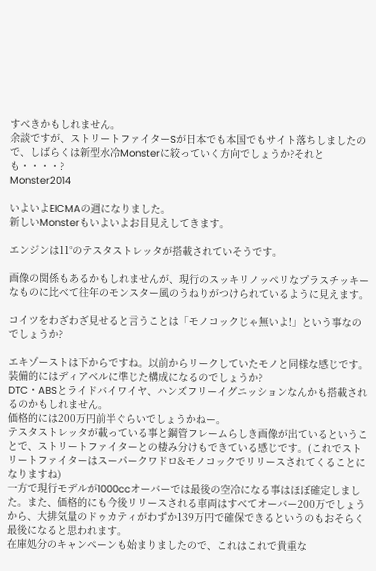すべきかもしれません。
余談ですが、ストリートファイターSが日本でも本国でもサイト落ちしましたので、しばらくは新型水冷Monsterに絞っていく方向でしょうか?それとも・・・・?
Monster2014

いよいよEICMAの週になりました。
新しいMonsterもいよいよお目見えしてきます。

エンジンは11°のテスタストレッタが搭載されていそうです。

画像の関係もあるかもしれませんが、現行のスッキリノッペリなプラスチッキーなものに比べて往年のモンスター風のうねりがつけられているように見えます。

コイツをわざわざ見せると言うことは「モノコックじゃ無いよ!」という事なのでしょうか?

エキゾーストは下からですね。以前からリークしていたモノと同様な感じです。
装備的にはディアベルに準じた構成になるのでしょうか?
DTC・ABSとライドバイワイヤ、ハンズフリーイグニッションなんかも搭載されるのかもしれません。
価格的には200万円前半ぐらいでしょうかねー。
テスタストレッタが載っている事と鋼管フレームらしき画像が出ているということで、ストリートファイターとの棲み分けもできている感じです。(これでストリートファイターはスーパークワドロ&モノコックでリリースされてくることになりますね)
一方で現行モデルが1000ccオーバーでは最後の空冷になる事はほぼ確定しました。また、価格的にも今後リリースされる車両はすべてオーバー200万でしょうから、大排気量のドゥカティがわずか139万円で確保できるというのもおそらく最後になると思われます。
在庫処分のキャンペーンも始まりましたので、これはこれで貴重な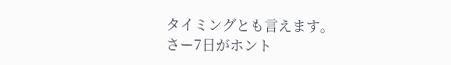タイミングとも言えます。
さー7日がホント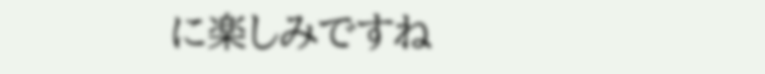に楽しみですね